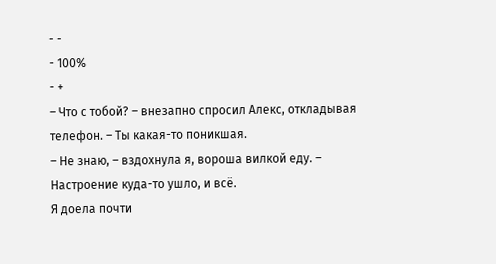- -
- 100%
- +
– Что с тобой? – внезапно спросил Алекс, откладывая телефон. – Ты какая-то поникшая.
– Не знаю, – вздохнула я, вороша вилкой еду. – Настроение куда-то ушло, и всё.
Я доела почти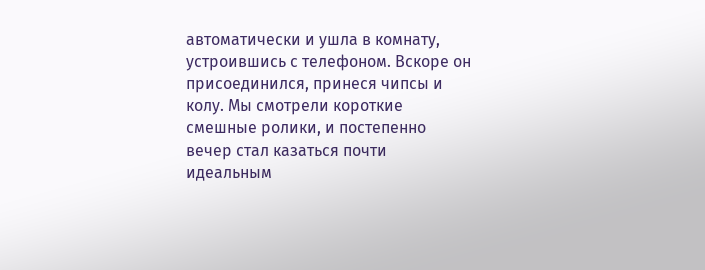автоматически и ушла в комнату, устроившись с телефоном. Вскоре он присоединился, принеся чипсы и колу. Мы смотрели короткие смешные ролики, и постепенно вечер стал казаться почти идеальным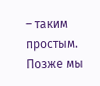– таким простым.
Позже мы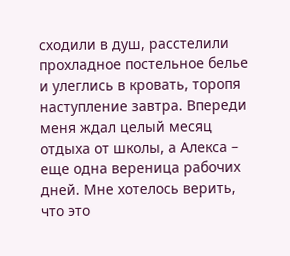сходили в душ, расстелили прохладное постельное белье и улеглись в кровать, торопя наступление завтра. Впереди меня ждал целый месяц отдыха от школы, а Алекса – еще одна вереница рабочих дней. Мне хотелось верить, что это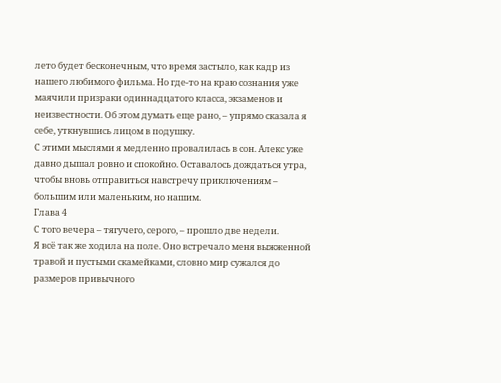лето будет бесконечным, что время застыло, как кадр из нашего любимого фильма. Но где-то на краю сознания уже маячили призраки одиннадцатого класса, экзаменов и неизвестности. Об этом думать еще рано, – упрямо сказала я себе, уткнувшись лицом в подушку.
С этими мыслями я медленно провалилась в сон. Алекс уже давно дышал ровно и спокойно. Оставалось дождаться утра, чтобы вновь отправиться навстречу приключениям – большим или маленьким, но нашим.
Глава 4
С того вечера – тягучего, серого, – прошло две недели.
Я всё так же ходила на поле. Оно встречало меня выжженной травой и пустыми скамейками, словно мир сужался до размеров привычного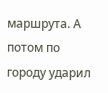маршрута. А потом по городу ударил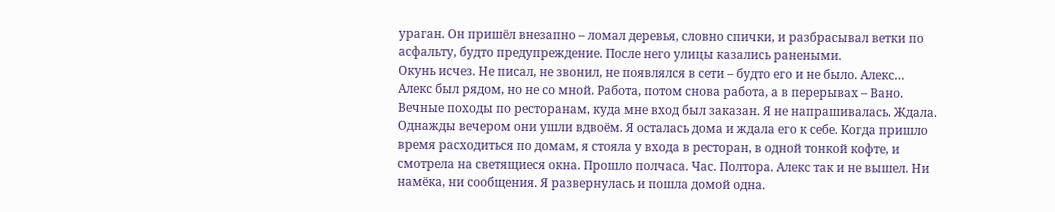ураган. Он пришёл внезапно – ломал деревья, словно спички, и разбрасывал ветки по асфальту, будто предупреждение. После него улицы казались ранеными.
Окунь исчез. Не писал, не звонил, не появлялся в сети – будто его и не было. Алекс… Алекс был рядом, но не со мной. Работа, потом снова работа, а в перерывах – Вано. Вечные походы по ресторанам, куда мне вход был заказан. Я не напрашивалась. Ждала.
Однажды вечером они ушли вдвоём. Я осталась дома и ждала его к себе. Когда пришло время расходиться по домам, я стояла у входа в ресторан, в одной тонкой кофте, и смотрела на светящиеся окна. Прошло полчаса. Час. Полтора. Алекс так и не вышел. Ни намёка, ни сообщения. Я развернулась и пошла домой одна.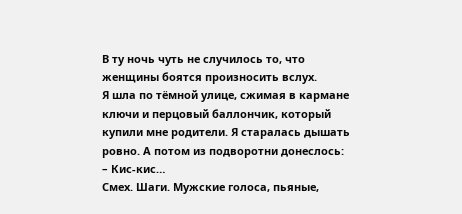В ту ночь чуть не случилось то, что женщины боятся произносить вслух.
Я шла по тёмной улице, сжимая в кармане ключи и перцовый баллончик, который купили мне родители. Я старалась дышать ровно. А потом из подворотни донеслось:
– Кис-кис…
Смех. Шаги. Мужские голоса, пьяные,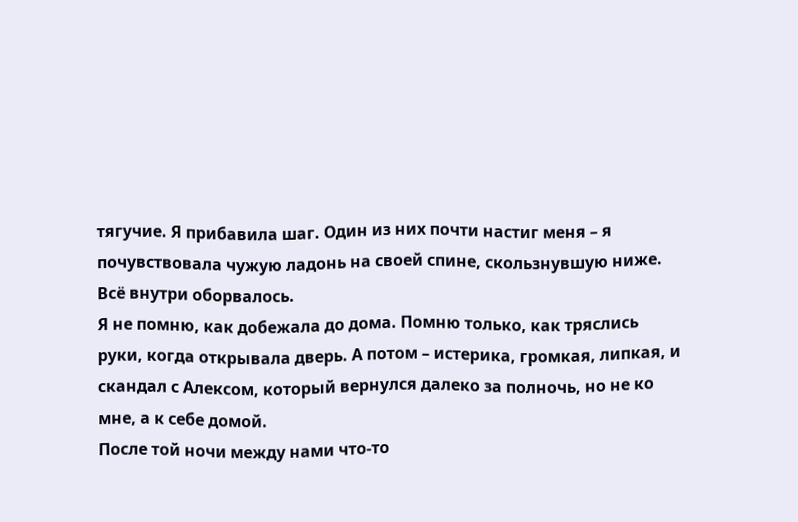тягучие. Я прибавила шаг. Один из них почти настиг меня – я почувствовала чужую ладонь на своей спине, скользнувшую ниже. Всё внутри оборвалось.
Я не помню, как добежала до дома. Помню только, как тряслись руки, когда открывала дверь. А потом – истерика, громкая, липкая, и скандал с Алексом, который вернулся далеко за полночь, но не ко мне, а к себе домой.
После той ночи между нами что-то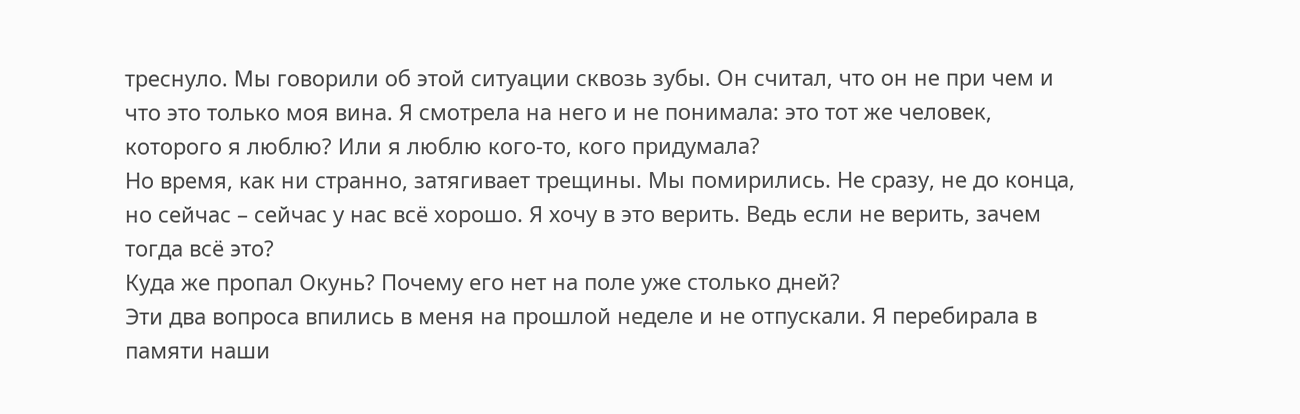треснуло. Мы говорили об этой ситуации сквозь зубы. Он считал, что он не при чем и что это только моя вина. Я смотрела на него и не понимала: это тот же человек, которого я люблю? Или я люблю кого-то, кого придумала?
Но время, как ни странно, затягивает трещины. Мы помирились. Не сразу, не до конца, но сейчас – сейчас у нас всё хорошо. Я хочу в это верить. Ведь если не верить, зачем тогда всё это?
Куда же пропал Окунь? Почему его нет на поле уже столько дней?
Эти два вопроса впились в меня на прошлой неделе и не отпускали. Я перебирала в памяти наши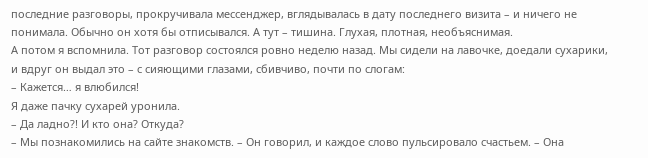последние разговоры, прокручивала мессенджер, вглядывалась в дату последнего визита – и ничего не понимала. Обычно он хотя бы отписывался. А тут – тишина. Глухая, плотная, необъяснимая.
А потом я вспомнила. Тот разговор состоялся ровно неделю назад. Мы сидели на лавочке, доедали сухарики, и вдруг он выдал это – с сияющими глазами, сбивчиво, почти по слогам:
– Кажется… я влюбился!
Я даже пачку сухарей уронила.
– Да ладно?! И кто она? Откуда?
– Мы познакомились на сайте знакомств. – Он говорил, и каждое слово пульсировало счастьем. – Она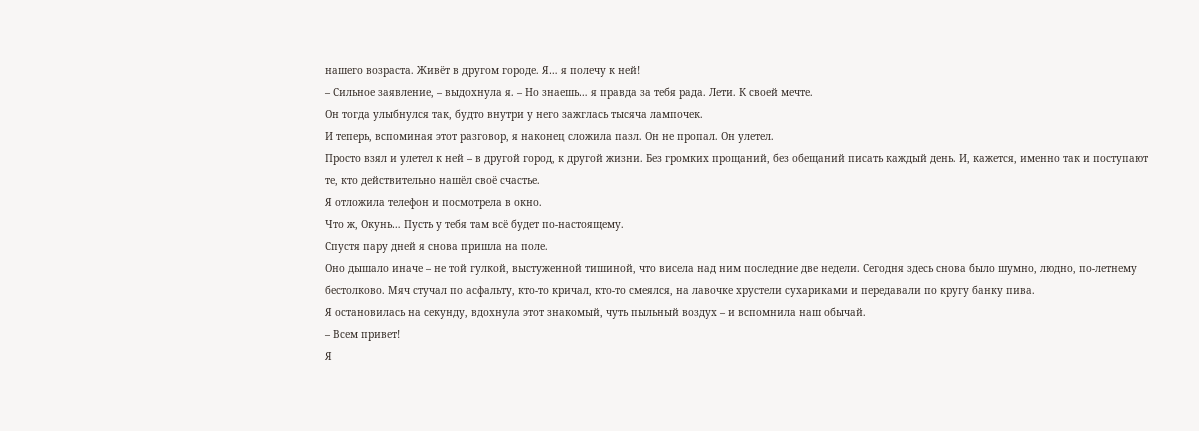нашего возраста. Живёт в другом городе. Я… я полечу к ней!
– Сильное заявление, – выдохнула я. – Но знаешь… я правда за тебя рада. Лети. К своей мечте.
Он тогда улыбнулся так, будто внутри у него зажглась тысяча лампочек.
И теперь, вспоминая этот разговор, я наконец сложила пазл. Он не пропал. Он улетел.
Просто взял и улетел к ней – в другой город, к другой жизни. Без громких прощаний, без обещаний писать каждый день. И, кажется, именно так и поступают те, кто действительно нашёл своё счастье.
Я отложила телефон и посмотрела в окно.
Что ж, Окунь… Пусть у тебя там всё будет по-настоящему.
Спустя пару дней я снова пришла на поле.
Оно дышало иначе – не той гулкой, выстуженной тишиной, что висела над ним последние две недели. Сегодня здесь снова было шумно, людно, по-летнему бестолково. Мяч стучал по асфальту, кто-то кричал, кто-то смеялся, на лавочке хрустели сухариками и передавали по кругу банку пива.
Я остановилась на секунду, вдохнула этот знакомый, чуть пыльный воздух – и вспомнила наш обычай.
– Всем привет!
Я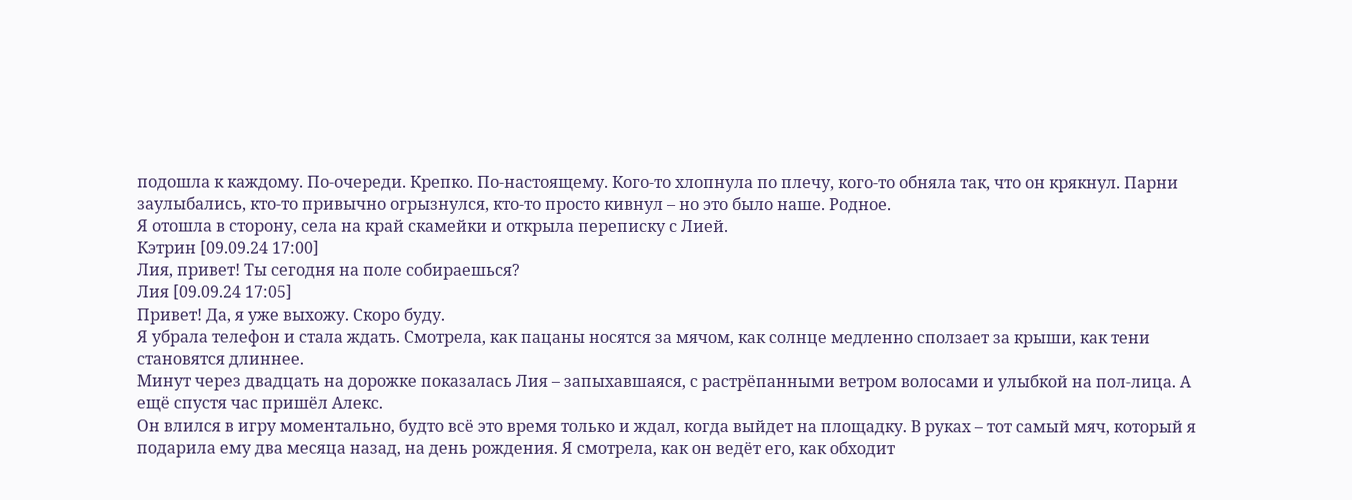подошла к каждому. По-очереди. Крепко. По-настоящему. Кого-то хлопнула по плечу, кого-то обняла так, что он крякнул. Парни заулыбались, кто-то привычно огрызнулся, кто-то просто кивнул – но это было наше. Родное.
Я отошла в сторону, села на край скамейки и открыла переписку с Лией.
Кэтрин [09.09.24 17:00]
Лия, привет! Ты сегодня на поле собираешься?
Лия [09.09.24 17:05]
Привет! Да, я уже выхожу. Скоро буду.
Я убрала телефон и стала ждать. Смотрела, как пацаны носятся за мячом, как солнце медленно сползает за крыши, как тени становятся длиннее.
Минут через двадцать на дорожке показалась Лия – запыхавшаяся, с растрёпанными ветром волосами и улыбкой на пол-лица. А ещё спустя час пришёл Алекс.
Он влился в игру моментально, будто всё это время только и ждал, когда выйдет на площадку. В руках – тот самый мяч, который я подарила ему два месяца назад, на день рождения. Я смотрела, как он ведёт его, как обходит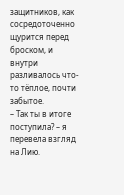защитников, как сосредоточенно щурится перед броском, и внутри разливалось что-то тёплое, почти забытое.
– Так ты в итоге поступила? – я перевела взгляд на Лию.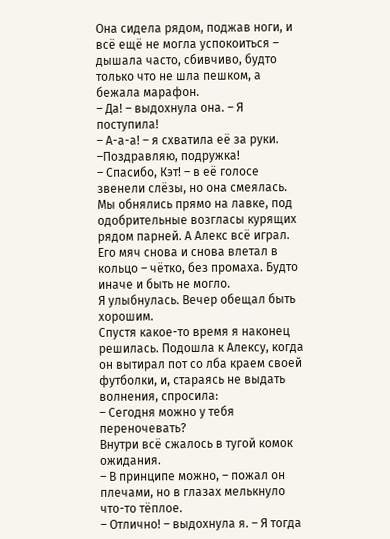Она сидела рядом, поджав ноги, и всё ещё не могла успокоиться – дышала часто, сбивчиво, будто только что не шла пешком, а бежала марафон.
– Да! – выдохнула она. – Я поступила!
– А-а-а! – я схватила её за руки. –Поздравляю, подружка!
– Спасибо, Кэт! – в её голосе звенели слёзы, но она смеялась.
Мы обнялись прямо на лавке, под одобрительные возгласы курящих рядом парней. А Алекс всё играл. Его мяч снова и снова влетал в кольцо – чётко, без промаха. Будто иначе и быть не могло.
Я улыбнулась. Вечер обещал быть хорошим.
Спустя какое-то время я наконец решилась. Подошла к Алексу, когда он вытирал пот со лба краем своей футболки, и, стараясь не выдать волнения, спросила:
– Сегодня можно у тебя переночевать?
Внутри всё сжалось в тугой комок ожидания.
– В принципе можно, – пожал он плечами, но в глазах мелькнуло что-то тёплое.
– Отлично! – выдохнула я. – Я тогда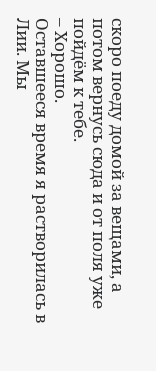скоро поеду домой за вещами, а потом вернусь сюда и от поля уже пойдём к тебе.
– Хорошо.
Оставшееся время я растворилась в Лии. Мы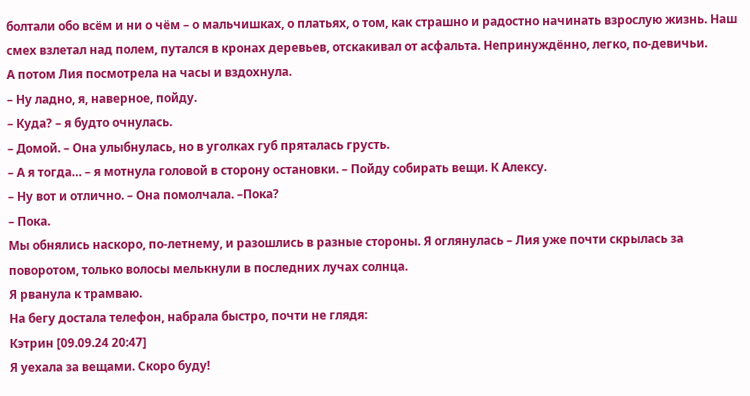болтали обо всём и ни о чём – о мальчишках, о платьях, о том, как страшно и радостно начинать взрослую жизнь. Наш смех взлетал над полем, путался в кронах деревьев, отскакивал от асфальта. Непринуждённо, легко, по-девичьи.
А потом Лия посмотрела на часы и вздохнула.
– Ну ладно, я, наверное, пойду.
– Куда? – я будто очнулась.
– Домой. – Она улыбнулась, но в уголках губ пряталась грусть.
– А я тогда… – я мотнула головой в сторону остановки. – Пойду собирать вещи. К Алексу.
– Ну вот и отлично. – Она помолчала. –Пока?
– Пока.
Мы обнялись наскоро, по-летнему, и разошлись в разные стороны. Я оглянулась – Лия уже почти скрылась за поворотом, только волосы мелькнули в последних лучах солнца.
Я рванула к трамваю.
На бегу достала телефон, набрала быстро, почти не глядя:
Кэтрин [09.09.24 20:47]
Я уехала за вещами. Скоро буду!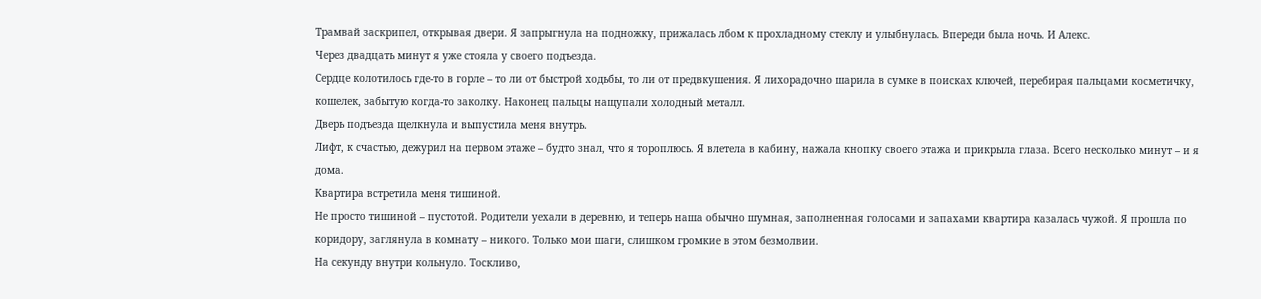Трамвай заскрипел, открывая двери. Я запрыгнула на подножку, прижалась лбом к прохладному стеклу и улыбнулась. Впереди была ночь. И Алекс.
Через двадцать минут я уже стояла у своего подъезда.
Сердце колотилось где-то в горле – то ли от быстрой ходьбы, то ли от предвкушения. Я лихорадочно шарила в сумке в поисках ключей, перебирая пальцами косметичку, кошелек, забытую когда-то заколку. Наконец пальцы нащупали холодный металл.
Дверь подъезда щелкнула и выпустила меня внутрь.
Лифт, к счастью, дежурил на первом этаже – будто знал, что я тороплюсь. Я влетела в кабину, нажала кнопку своего этажа и прикрыла глаза. Всего несколько минут – и я дома.
Квартира встретила меня тишиной.
Не просто тишиной – пустотой. Родители уехали в деревню, и теперь наша обычно шумная, заполненная голосами и запахами квартира казалась чужой. Я прошла по коридору, заглянула в комнату – никого. Только мои шаги, слишком громкие в этом безмолвии.
На секунду внутри кольнуло. Тоскливо,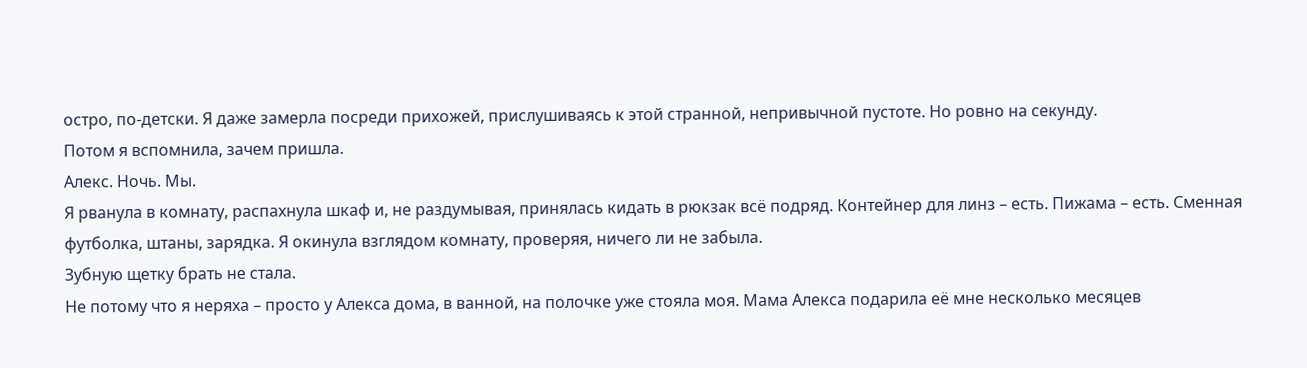остро, по-детски. Я даже замерла посреди прихожей, прислушиваясь к этой странной, непривычной пустоте. Но ровно на секунду.
Потом я вспомнила, зачем пришла.
Алекс. Ночь. Мы.
Я рванула в комнату, распахнула шкаф и, не раздумывая, принялась кидать в рюкзак всё подряд. Контейнер для линз – есть. Пижама – есть. Сменная футболка, штаны, зарядка. Я окинула взглядом комнату, проверяя, ничего ли не забыла.
Зубную щетку брать не стала.
Не потому что я неряха – просто у Алекса дома, в ванной, на полочке уже стояла моя. Мама Алекса подарила её мне несколько месяцев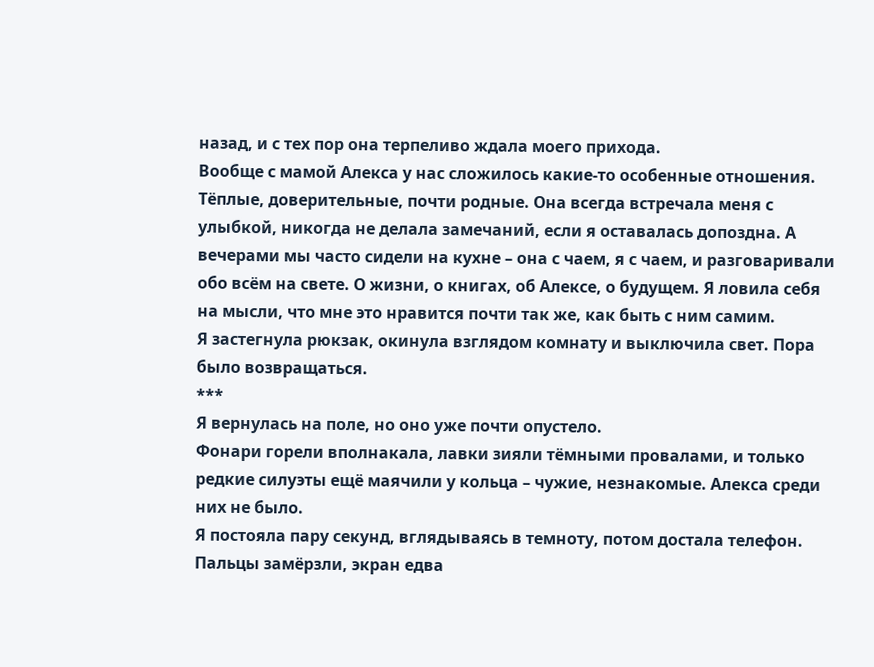назад, и с тех пор она терпеливо ждала моего прихода.
Вообще с мамой Алекса у нас сложилось какие-то особенные отношения. Тёплые, доверительные, почти родные. Она всегда встречала меня с улыбкой, никогда не делала замечаний, если я оставалась допоздна. А вечерами мы часто сидели на кухне – она с чаем, я с чаем, и разговаривали обо всём на свете. О жизни, о книгах, об Алексе, о будущем. Я ловила себя на мысли, что мне это нравится почти так же, как быть с ним самим.
Я застегнула рюкзак, окинула взглядом комнату и выключила свет. Пора было возвращаться.
***
Я вернулась на поле, но оно уже почти опустело.
Фонари горели вполнакала, лавки зияли тёмными провалами, и только редкие силуэты ещё маячили у кольца – чужие, незнакомые. Алекса среди них не было.
Я постояла пару секунд, вглядываясь в темноту, потом достала телефон. Пальцы замёрзли, экран едва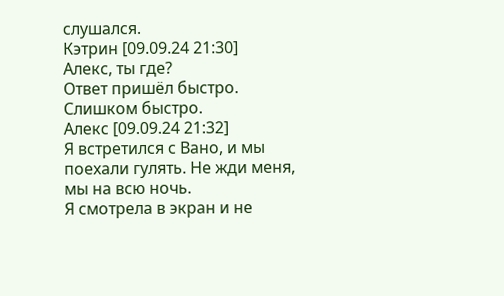слушался.
Кэтрин [09.09.24 21:30]
Алекс, ты где?
Ответ пришёл быстро. Слишком быстро.
Алекс [09.09.24 21:32]
Я встретился с Вано, и мы поехали гулять. Не жди меня, мы на всю ночь.
Я смотрела в экран и не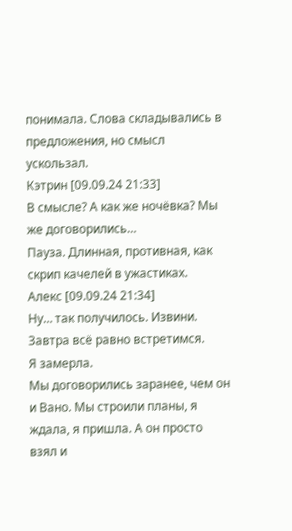понимала. Слова складывались в предложения, но смысл ускользал.
Кэтрин [09.09.24 21:33]
В смысле? А как же ночёвка? Мы же договорились…
Пауза. Длинная, противная, как скрип качелей в ужастиках.
Алекс [09.09.24 21:34]
Ну… так получилось. Извини. Завтра всё равно встретимся.
Я замерла.
Мы договорились заранее, чем он и Вано. Мы строили планы, я ждала, я пришла. А он просто взял и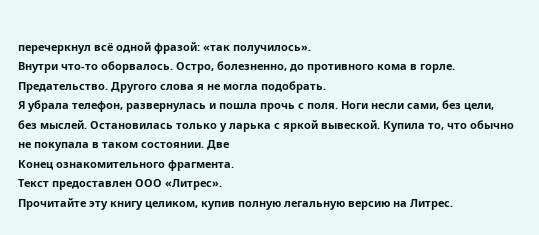перечеркнул всё одной фразой: «так получилось».
Внутри что-то оборвалось. Остро, болезненно, до противного кома в горле.
Предательство. Другого слова я не могла подобрать.
Я убрала телефон, развернулась и пошла прочь с поля. Ноги несли сами, без цели, без мыслей. Остановилась только у ларька с яркой вывеской. Купила то, что обычно не покупала в таком состоянии. Две
Конец ознакомительного фрагмента.
Текст предоставлен ООО «Литрес».
Прочитайте эту книгу целиком, купив полную легальную версию на Литрес.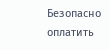Безопасно оплатить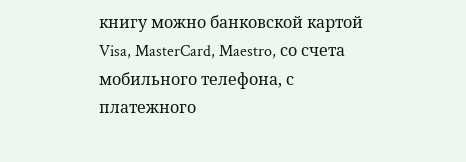книгу можно банковской картой Visa, MasterCard, Maestro, со счета мобильного телефона, с платежного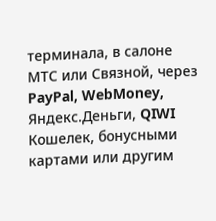терминала, в салоне МТС или Связной, через PayPal, WebMoney, Яндекс.Деньги, QIWI Кошелек, бонусными картами или другим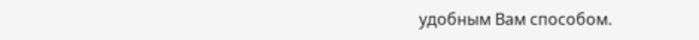удобным Вам способом.